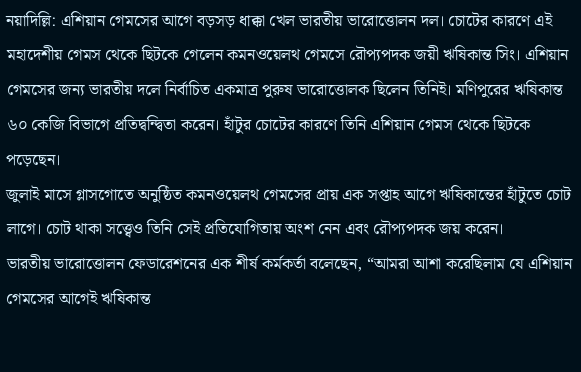নয়াদিল্লি: এশিয়ান গেমসের আগে বড়সড় ধাক্কা খেল ভারতীয় ভারোত্তোলন দল। চোটের কারণে এই মহাদেশীয় গেমস থেকে ছিটকে গেলেন কমনওয়েলথ গেমসে রৌপ্যপদক জয়ী ঋষিকান্ত সিং। এশিয়ান গেমসের জন্য ভারতীয় দলে নির্বাচিত একমাত্র পুরুষ ভারোত্তোলক ছিলেন তিনিই। মণিপুরের ঋষিকান্ত ৬০ কেজি বিভাগে প্রতিদ্বন্দ্বিতা করেন। হাঁটুর চোটের কারণে তিনি এশিয়ান গেমস থেকে ছিটকে পড়েছেন।
জুলাই মাসে গ্লাসগোতে অনুষ্ঠিত কমনওয়েলথ গেমসের প্রায় এক সপ্তাহ আগে ঋষিকান্তের হাঁটুতে চোট লাগে। চোট থাকা সত্ত্বেও তিনি সেই প্রতিযোগিতায় অংশ নেন এবং রৌপ্যপদক জয় করেন।
ভারতীয় ভারোত্তোলন ফেডারেশনের এক শীর্ষ কর্মকর্তা বলেছেন, “আমরা আশা করেছিলাম যে এশিয়ান গেমসের আগেই ঋষিকান্ত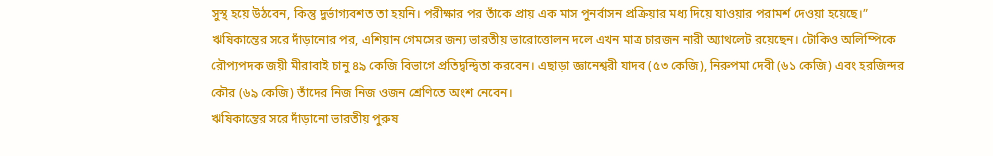সুস্থ হয়ে উঠবেন, কিন্তু দুর্ভাগ্যবশত তা হয়নি। পরীক্ষার পর তাঁকে প্রায় এক মাস পুনর্বাসন প্রক্রিয়ার মধ্য দিয়ে যাওয়ার পরামর্শ দেওয়া হয়েছে।”
ঋষিকান্তের সরে দাঁড়ানোর পর, এশিয়ান গেমসের জন্য ভারতীয় ভারোত্তোলন দলে এখন মাত্র চারজন নারী অ্যাথলেট রয়েছেন। টোকিও অলিম্পিকে রৌপ্যপদক জয়ী মীরাবাই চানু ৪৯ কেজি বিভাগে প্রতিদ্বন্দ্বিতা করবেন। এছাড়া জ্ঞানেশ্বরী যাদব (৫৩ কেজি), নিরুপমা দেবী (৬১ কেজি) এবং হরজিন্দর কৌর (৬৯ কেজি) তাঁদের নিজ নিজ ওজন শ্রেণিতে অংশ নেবেন।
ঋষিকান্তের সরে দাঁড়ানো ভারতীয় পুরুষ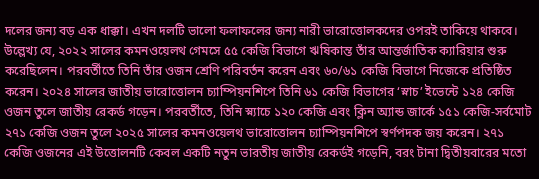দলের জন্য বড় এক ধাক্কা। এখন দলটি ভালো ফলাফলের জন্য নারী ভারোত্তোলকদের ওপরই তাকিয়ে থাকবে।
উল্লেখ্য যে, ২০২২ সালের কমনওয়েলথ গেমসে ৫৫ কেজি বিভাগে ঋষিকান্ত তাঁর আন্তর্জাতিক ক্যারিয়ার শুরু করেছিলেন। পরবর্তীতে তিনি তাঁর ওজন শ্রেণি পরিবর্তন করেন এবং ৬০/৬১ কেজি বিভাগে নিজেকে প্রতিষ্ঠিত করেন। ২০২৪ সালের জাতীয় ভারোত্তোলন চ্যাম্পিয়নশিপে তিনি ৬১ কেজি বিভাগের ‘স্নাচ’ ইভেন্টে ১২৪ কেজি ওজন তুলে জাতীয় রেকর্ড গড়েন। পরবর্তীতে, তিনি স্ন্যাচে ১২০ কেজি এবং ক্লিন অ্যান্ড জার্কে ১৫১ কেজি-সর্বমোট ২৭১ কেজি ওজন তুলে ২০২৫ সালের কমনওয়েলথ ভারোত্তোলন চ্যাম্পিয়নশিপে স্বর্ণপদক জয় করেন। ২৭১ কেজি ওজনের এই উত্তোলনটি কেবল একটি নতুন ভারতীয় জাতীয় রেকর্ডই গড়েনি, বরং টানা দ্বিতীয়বারের মতো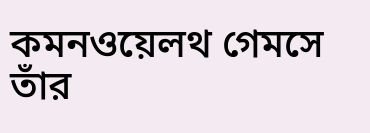কমনওয়েলথ গেমসে তাঁর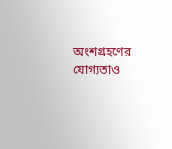অংশগ্রহণের যোগ্যতাও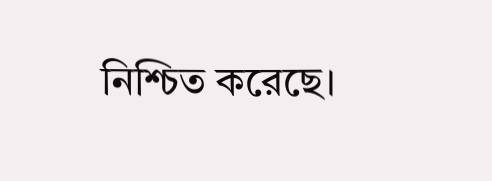নিশ্চিত করেছে।